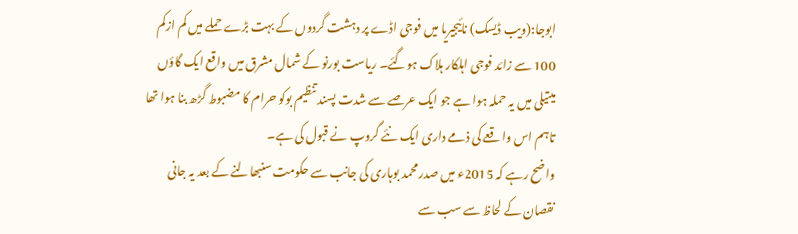ابوجا:(ویب ڈیسک) نائیجیریا میں فوجی اڈے پر دہشت گردوں کے بہت بڑے حملے میں کم ازکم 100 سے زائد فوجی اہلکار ہلاک ہوگئے۔ ریاست بورنو کے شمال مشرق میں واقع ایک گاؤں میتیلی میں یہ حملہ ہوا ہے جو ایک عرصے سے شدت پسند تنظیم بوکو حرام کا مضبوط گڑھ بنا ہوا تھا تاہم اس واقعے کی ذمے داری ایک نئے گروپ نے قبول کی ہے۔
واضح رہے کہ 2015ء میں صدر محمد بوہاری کی جانب سے حکومت سنبھالنے کے بعد یہ جانی نقصان کے لحاظ سے سب سے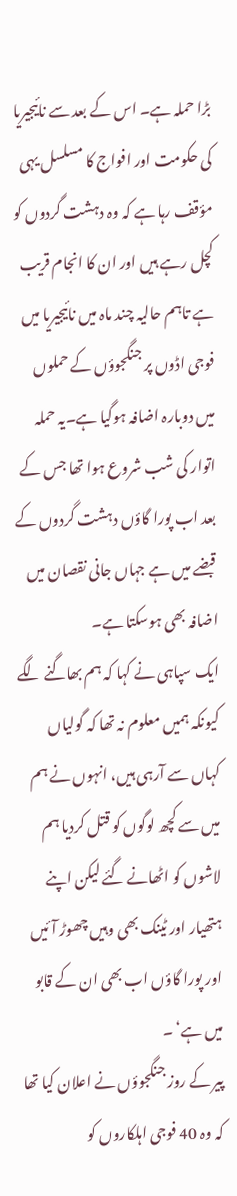بڑا حملہ ہے۔ اس کے بعد سے نائیجیریا کی حکومت اور افواج کا مسلسل یہی مؤقف رہا ہے کہ وہ دہشت گردوں کو کچل رہے ہیں اور ان کا انجام قریب ہے تاہم حالیہ چند ماہ میں نائیجیریا میں فوجی اڈوں پر جنگجوؤں کے حملوں میں دوبارہ اضافہ ہوگیا ہے۔یہ حملہ اتوار کی شب شروع ہوا تھا جس کے بعد اب پورا گاؤں دہشت گردوں کے قبضے میں ہے جہاں جانی نقصان میں اضافہ بھی ہوسکتا ہے۔
ایک سپاہی نے کہا کہ ہم بھاگنے لگے کیونکہ ہمیں معلوم نہ تھا کہ گولیاں کہاں سے آرہی ہیں، انہوں نے ہم میں سے کچھ لوگوں کو قتل کردیا ہم لاشوں کو اٹھانے گئے لیکن اپنے ہتھیار اور ٹینک بھی وہیں چھوڑ آئیں اور پورا گاؤں اب بھی ان کے قابو میں ہے‘ ۔
پیر کے روز جنگجوؤں نے اعلان کیا تھا کہ وہ 40 فوجی اہلکاروں کو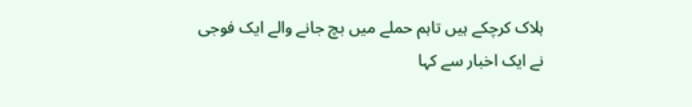ہلاک کرچکے ہیں تاہم حملے میں بچ جانے والے ایک فوجی نے ایک اخبار سے کہا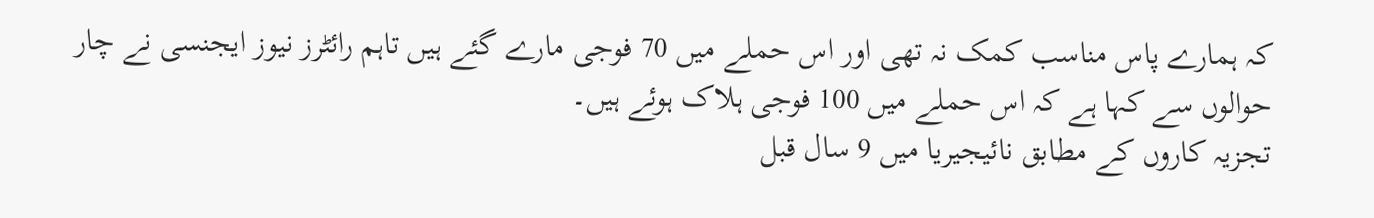کہ ہمارے پاس مناسب کمک نہ تھی اور اس حملے میں 70 فوجی مارے گئے ہیں تاہم رائٹرز نیوز ایجنسی نے چار حوالوں سے کہا ہے کہ اس حملے میں 100 فوجی ہلاک ہوئے ہیں۔
تجزیہ کاروں کے مطابق نائیجیریا میں 9 سال قبل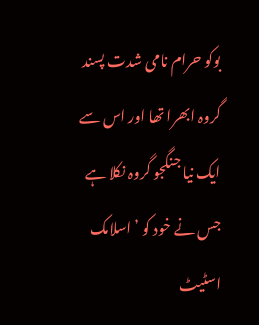بوکو حرام نامی شدت پسند گروہ ابھرا تھا اور اس سے ایک نیا جنگجو گروہ نکلا ہے جس نے خود کو ’اسلامک اسٹیٹ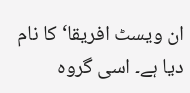ان ویسٹ افریقا‘ کا نام دیا ہے۔ اسی گروہ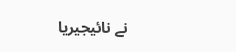نے نائیجیریا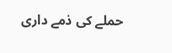حملے کی ذمے داری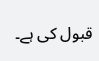قبول کی ہے۔